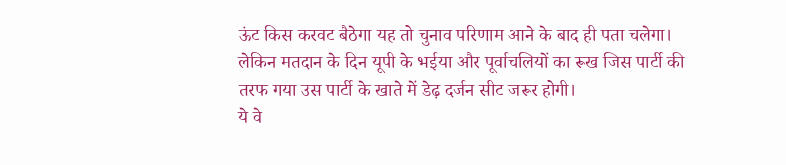ऊंट किस करवट बैठेगा यह तो चुनाव परिणाम आने के बाद ही पता चलेगा। लेकिन मतदान के दिन यूपी के भईया और पूर्वाचलियों का रूख जिस पार्टी की तरफ गया उस पार्टी के खाते में डेढ़ दर्जन सीट जरूर होगी।
ये वे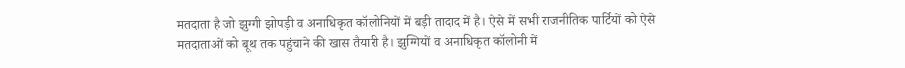मतदाता है जो झुग्गी झोपड़ी व अनाधिकृत कॉलोनियों में बड़ी तादाद में है। ऐसे में सभी राजनीतिक पार्टियों को ऐसे मतदाताओं को बूथ तक पहुंचाने की खास तैयारी है। झुग्गियों व अनाधिकृत कॉलोनी में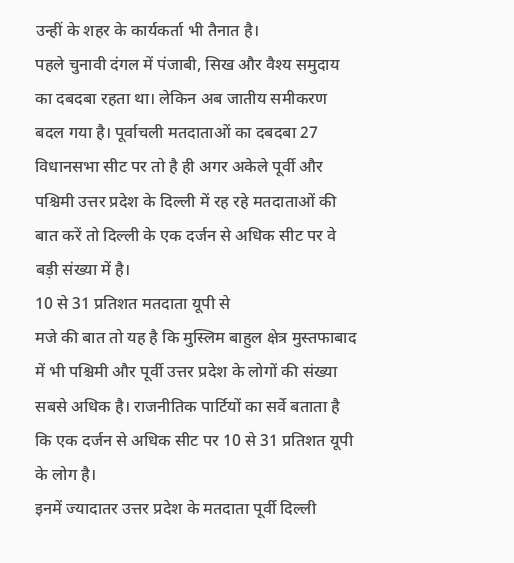उन्हीं के शहर के कार्यकर्ता भी तैनात है।
पहले चुनावी दंगल में पंजाबी, सिख और वैश्य समुदाय का दबदबा रहता था। लेकिन अब जातीय समीकरण बदल गया है। पूर्वाचली मतदाताओं का दबदबा 27 विधानसभा सीट पर तो है ही अगर अकेले पूर्वी और पश्चिमी उत्तर प्रदेश के दिल्ली में रह रहे मतदाताओं की बात करें तो दिल्ली के एक दर्जन से अधिक सीट पर वे बड़ी संख्या में है।
10 से 31 प्रतिशत मतदाता यूपी से
मजे की बात तो यह है कि मुस्लिम बाहुल क्षेत्र मुस्तफाबाद में भी पश्चिमी और पूर्वी उत्तर प्रदेश के लोगों की संख्या सबसे अधिक है। राजनीतिक पार्टियों का सर्वे बताता है कि एक दर्जन से अधिक सीट पर 10 से 31 प्रतिशत यूपी के लोग है।
इनमें ज्यादातर उत्तर प्रदेश के मतदाता पूर्वी दिल्ली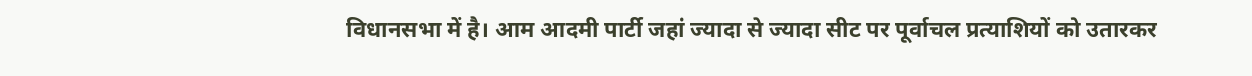विधानसभा में है। आम आदमी पार्टी जहां ज्यादा से ज्यादा सीट पर पूर्वाचल प्रत्याशियों को उतारकर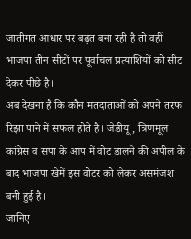जातीगत आधार पर बढ़त बना रही है तो वहीं भाजपा तीन सीटों पर पूर्वाचल प्रत्याशियों को सीट देकर पीछे है।
अब देखना है कि कौन मतदाताओं को अपने तरफ रिझा पाने में सफल होते है। जेडीयू, त्रिणमूल कांग्रेस व सपा के आप में वोट डालने की अपील के बाद भाजपा खेमें इस वोटर को लेकर असमंजश बनी हुई है।
जानिए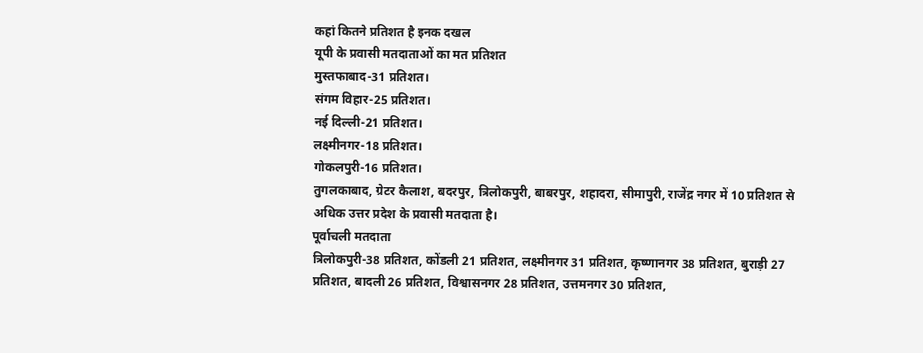कहां कितने प्रतिशत है इनक दखल
यूपी के प्रवासी मतदाताओं का मत प्रतिशत
मुस्तफाबाद-31 प्रतिशत।
संगम विहार-25 प्रतिशत।
नई दिल्ली-21 प्रतिशत।
लक्ष्मीनगर-18 प्रतिशत।
गोकलपुरी-16 प्रतिशत।
तुगलकाबाद, ग्रेटर कैलाश, बदरपुर, त्रिलोकपुरी, बाबरपुर, शहादरा, सीमापुरी, राजेंद्र नगर में 10 प्रतिशत से अधिक उत्तर प्रदेश के प्रवासी मतदाता है।
पूर्वाचली मतदाता
त्रिलोकपुरी-38 प्रतिशत, कोंडली 21 प्रतिशत, लक्ष्मीनगर 31 प्रतिशत, कृष्णानगर 38 प्रतिशत, बुराड़ी 27 प्रतिशत, बादली 26 प्रतिशत, विश्वासनगर 28 प्रतिशत, उत्तमनगर 30 प्रतिशत,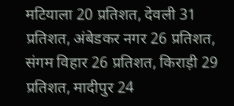मटियाला 20 प्रतिशत, देवली 31 प्रतिशत, अंबेडकर नगर 26 प्रतिशत, संगम विहार 26 प्रतिशत, किराड़ी 29 प्रतिशत, मादीपुर 24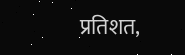प्रतिशत,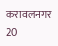करावलनगर 20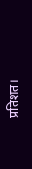प्रतिशत।